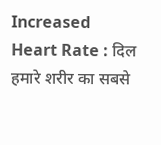Increased Heart Rate : दिल हमारे शरीर का सबसे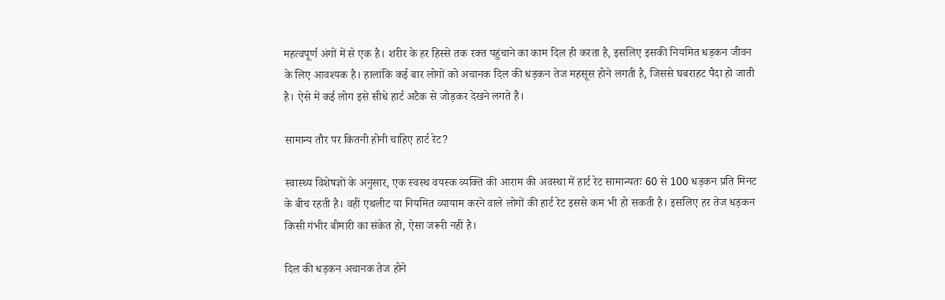महत्वपूर्ण अंगों में से एक है। शरीर के हर हिस्से तक रक्त पहुंचाने का काम दिल ही करता है, इसलिए इसकी नियमित धड़कन जीवन के लिए आवश्यक है। हालांकि कई बार लोगों को अचानक दिल की धड़कन तेज महसूस होने लगती है, जिससे घबराहट पैदा हो जाती है। ऐसे में कई लोग इसे सीधे हार्ट अटैक से जोड़कर देखने लगते हैं।

सामान्य तौर पर कितनी होनी चाहिए हार्ट रेट?

स्वास्थ्य विशेषज्ञों के अनुसार, एक स्वस्थ वयस्क व्यक्ति की आराम की अवस्था में हार्ट रेट सामान्यतः 60 से 100 धड़कन प्रति मिनट के बीच रहती है। वहीं एथलीट या नियमित व्यायाम करने वाले लोगों की हार्ट रेट इससे कम भी हो सकती है। इसलिए हर तेज धड़कन किसी गंभीर बीमारी का संकेत हो, ऐसा जरूरी नहीं है।

दिल की धड़कन अचानक तेज होने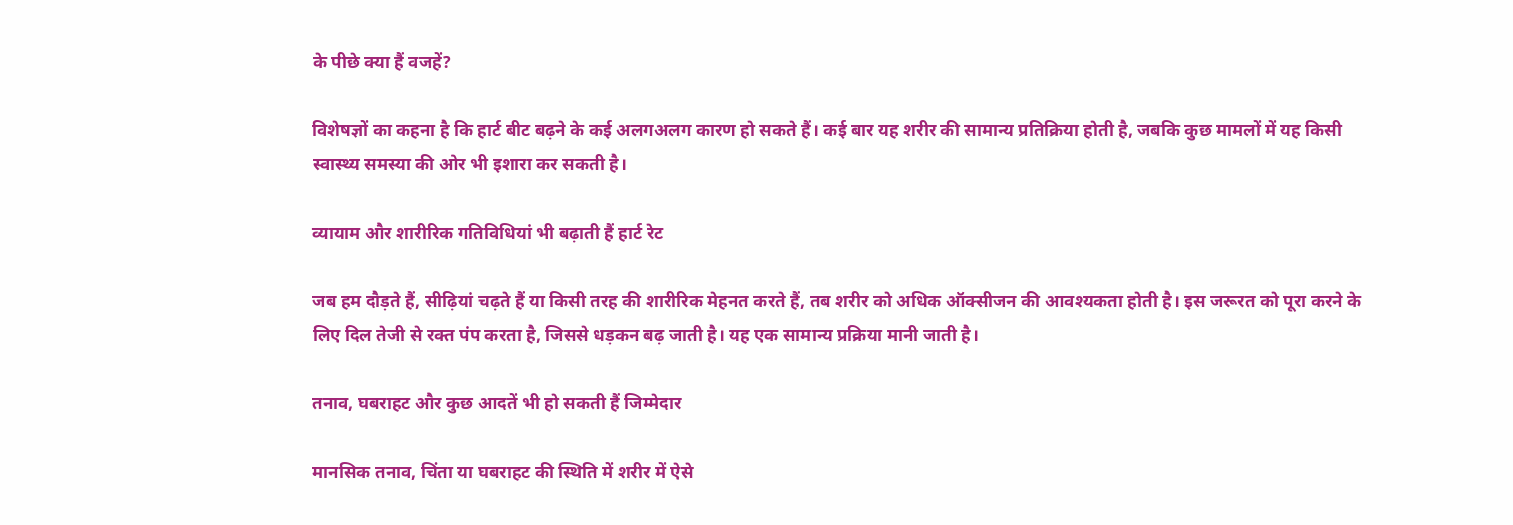के पीछे क्या हैं वजहें?

विशेषज्ञों का कहना है कि हार्ट बीट बढ़ने के कई अलगअलग कारण हो सकते हैं। कई बार यह शरीर की सामान्य प्रतिक्रिया होती है, जबकि कुछ मामलों में यह किसी स्वास्थ्य समस्या की ओर भी इशारा कर सकती है।

व्यायाम और शारीरिक गतिविधियां भी बढ़ाती हैं हार्ट रेट

जब हम दौड़ते हैं, सीढ़ियां चढ़ते हैं या किसी तरह की शारीरिक मेहनत करते हैं, तब शरीर को अधिक ऑक्सीजन की आवश्यकता होती है। इस जरूरत को पूरा करने के लिए दिल तेजी से रक्त पंप करता है, जिससे धड़कन बढ़ जाती है। यह एक सामान्य प्रक्रिया मानी जाती है।

तनाव, घबराहट और कुछ आदतें भी हो सकती हैं जिम्मेदार

मानसिक तनाव, चिंता या घबराहट की स्थिति में शरीर में ऐसे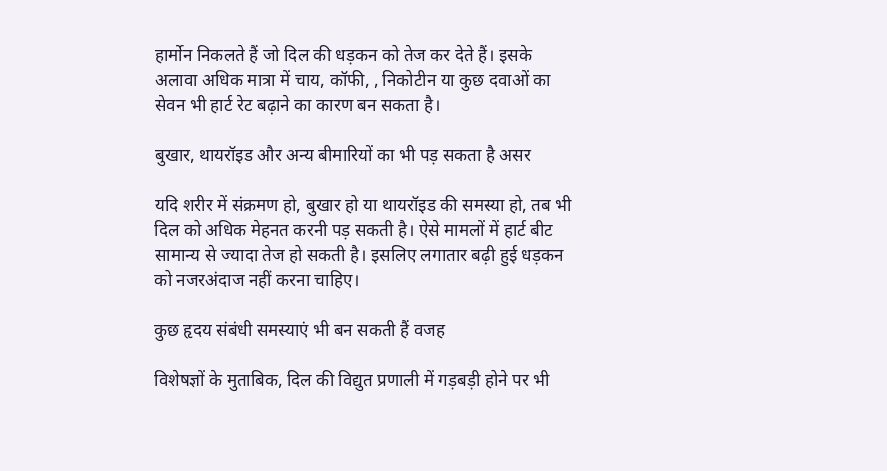हार्मोन निकलते हैं जो दिल की धड़कन को तेज कर देते हैं। इसके अलावा अधिक मात्रा में चाय, कॉफी, , निकोटीन या कुछ दवाओं का सेवन भी हार्ट रेट बढ़ाने का कारण बन सकता है।

बुखार, थायरॉइड और अन्य बीमारियों का भी पड़ सकता है असर

यदि शरीर में संक्रमण हो, बुखार हो या थायरॉइड की समस्या हो, तब भी दिल को अधिक मेहनत करनी पड़ सकती है। ऐसे मामलों में हार्ट बीट सामान्य से ज्यादा तेज हो सकती है। इसलिए लगातार बढ़ी हुई धड़कन को नजरअंदाज नहीं करना चाहिए।

कुछ हृदय संबंधी समस्याएं भी बन सकती हैं वजह

विशेषज्ञों के मुताबिक, दिल की विद्युत प्रणाली में गड़बड़ी होने पर भी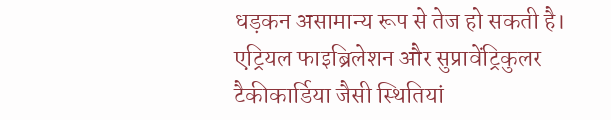धड़कन असामान्य रूप से तेज हो सकती है। एट्रियल फाइब्रिलेशन और सुप्रावेंट्रिकुलर टैकीकार्डिया जैसी स्थितियां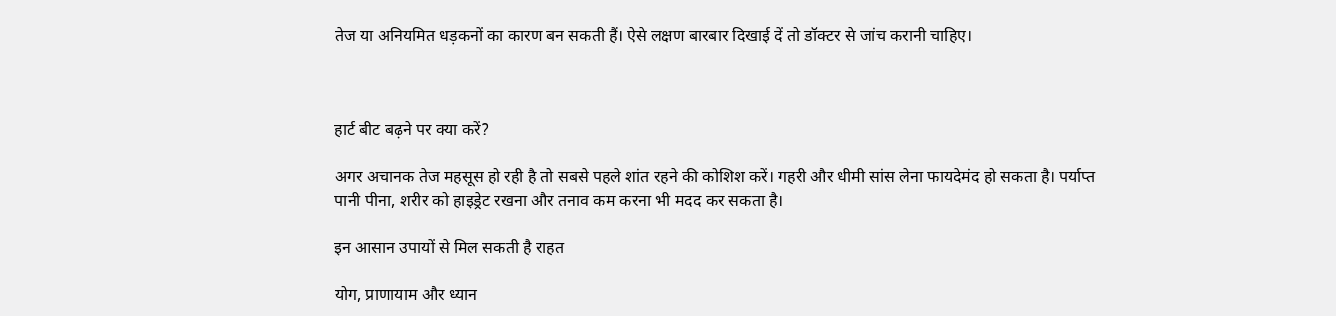तेज या अनियमित धड़कनों का कारण बन सकती हैं। ऐसे लक्षण बारबार दिखाई दें तो डॉक्टर से जांच करानी चाहिए।



हार्ट बीट बढ़ने पर क्या करें?

अगर अचानक तेज महसूस हो रही है तो सबसे पहले शांत रहने की कोशिश करें। गहरी और धीमी सांस लेना फायदेमंद हो सकता है। पर्याप्त पानी पीना, शरीर को हाइड्रेट रखना और तनाव कम करना भी मदद कर सकता है।

इन आसान उपायों से मिल सकती है राहत

योग, प्राणायाम और ध्यान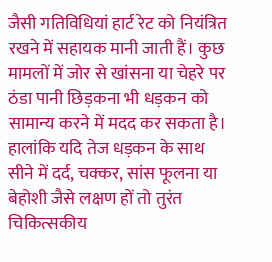जैसी गतिविधियां हार्ट रेट को नियंत्रित रखने में सहायक मानी जाती हैं। कुछ मामलों में जोर से खांसना या चेहरे पर ठंडा पानी छिड़कना भी धड़कन को सामान्य करने में मदद कर सकता है। हालांकि यदि तेज धड़कन के साथ सीने में दर्द, चक्कर, सांस फूलना या बेहोशी जैसे लक्षण हों तो तुरंत चिकित्सकीय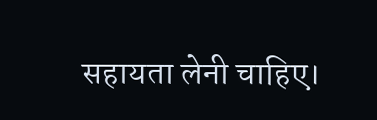सहायता लेनी चाहिए।